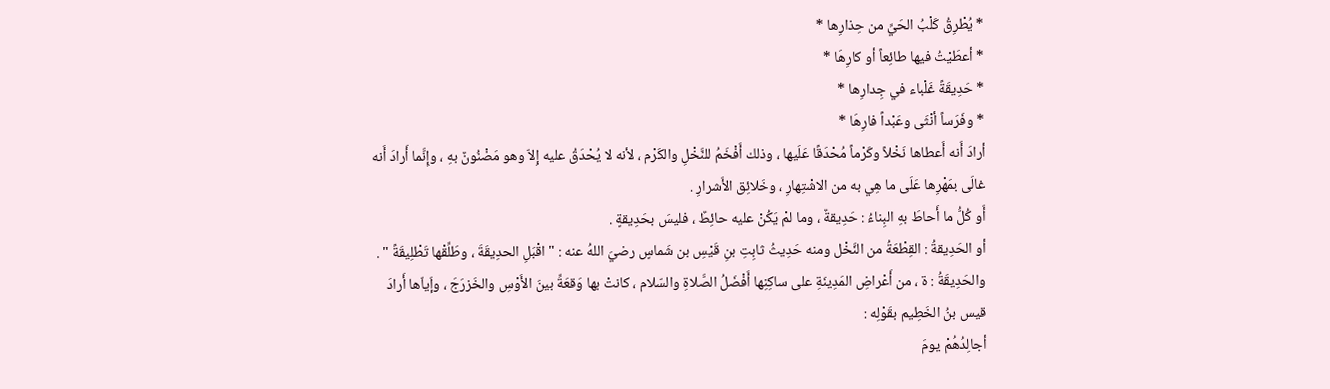* يُطْرِقُ كَلْبُ الحَيِّ من حِذارِها *
* أعطَيْتُ فيها طائِعاً أو كارِهَا *
* حَدِيقَةً غَلْباء في جِدارِها *
* وفَرَساً أنْثَى وعَبْداً فارِهَا *
أرادَ أَنه أَعطاها نَخْلاً وكَرْماً مُحْدَقًا عَلَيها ، وذلك أَفْخَمُ للنَّخْلِ والكَرْم ، لأنه لا يُحْدَقُ عليه إِلاّ وهو مَضْنُونٌ بهِ ، وإِنَّما أَرادَ أَنه غالَى بمَهْرِها عَلَى ما هِي به من الاشْتِهارِ ، وخَلائِق الأَشرارِ .
أَو كُلُّ ما أَحاطَ بهِ البِناءُ : حَدِيقةٌ ، وما لمْ يَكُنْ عليه حائِطٌ ، فليسَ بحَدِيقةٍ .
أو الحَدِيقةُ : القِطْعَةُ من النَّخْل ومنه حَدِيثُ ثابِتِ بنِ قَيْسِ بن شَماسٍ رضيَ اللهُ عنه : " اقْبَلِ الحدِيقَةَ ، وطَلِّقْها تَطْلِيقَةً " .
والحَدِيقَةُ : ة ، من أَعْراضِ المَدِينَةِ على ساكِنِها أَفْضَلُ الصَّلاةِ والسّلام ، كانتْ بها وَقعَةِّ بينَ الأَوْسِ والخَزرَجَ ، وإَياّها أَرادَ قيس بنُ الخَطِيم بقَوْلِه :
أجالِدُهُمْ يومَ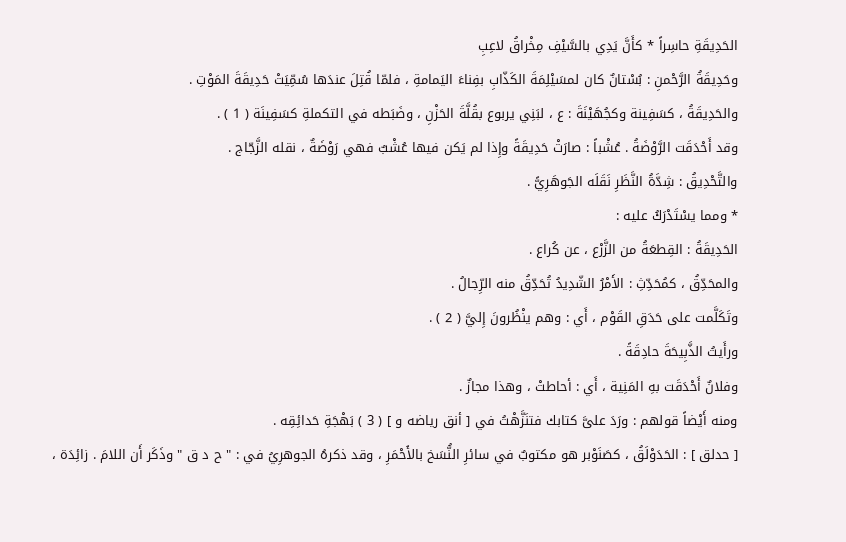الحَدِيقَةِ حاسِراً * كأَنَّ يَدِي بالسَّيْفِ مِخْراقُ لاعِبِ
وحَدِيقَةُ الرَّحْمنِ : بُسْتانٌ كان لمسَيْلِمَةَ الكَذّابِ بفِناءَ اليَمامةِ ، فلمّا قُتِلَ عندَها سُمِّيَتْ حَدِيقَةَ المَوْتِ .
والحَدِيقَةُ ، كسَفِينة وكجُهَيْنَةَ : ع ، لبَنِي يربوع بقُلَّةَ الحَزْنِ ، وضَبَطه في التكملةِ كسَفِينَة ( 1 ) .
وقد أَحْدَقَت الرَّوْضَةُ . عُشْباً : صارَتْ حَدِيقَةً وإِذا لم يَكن فيها عُشْبٌ فهي رَوْضَةٌ ، نقله الزَّجّاج .
والتَّحْدِيقُ : شِدَّةُ النَّظَرِ نَقَلَه الجَوهَرِيًّ .
* ومما يسْتَدْرَكُ عليه :
الحَدِيقَةُ : القِطعَةُ من الزَّرْع ، عن كُراع .
والمحَدِّقُ ، كمُحَدِّثِ : الأَمْرُ الشّدِيدُ تُحَدِّقُ منه الرِّجالُ .
وتَكَلَّمت على حَدَقِ القَوْم ، أَي : وهم ينْظُرونَ إِليَّ ( 2 ) .
ورأَيتُ الذَّبِيحَةَ حادِقَةً .
وفلانٌ أَحْدَقَت بهِ المَنِية ، أَي : أحاطتْ ، وهذا مجازٌ .
ومنه أَيْضاً قولهم : ورَدَ علىَّ كتابك فتنَزَّهْتُ في [ أنق رياضه و ] ( 3 ) بَهْجَةِ حَدائِقِه .
[ حدلق ] : الحَدَوْلَقُ ، كصَنَوْبر هو مكتوبٌ في سائرِ النُّسَخ بالأَحْمَرِ ، وقد ذكرهُ الجوهرِيُ في : " ح د ق " وذَكَر أَن اللامَ . زائِدَة ،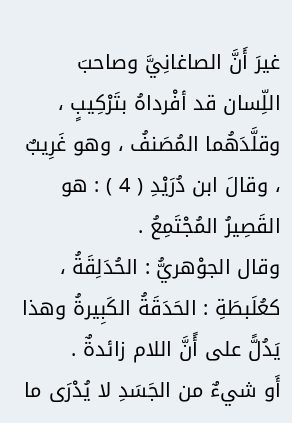غيرَ أَنَّ الصاغانِيَّ وصاحبَ اللِّسان قد أفْرداهُ بتَرْكِيبٍ ، وقلَّدَهُما المُصَنفُ ، وهو غَرِيبٌ ، وقالَ ابن دُرَيْدِ ( 4 ) : هو القَصِيرُ المُجْتَمِعُ .
وقال الجوْهريُّ : الحُدَلِقَةُ ، كعُلَبطَةِ : الحَدَقَةُ الكَبِيرةُ وهذا يَدُلًّ على أًنَّ اللام زائدةٌ .
أَو شيءٌ من الجَسَدِ لا يُدْرَى ما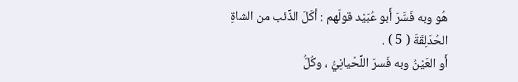هُو وبه فَسَّرَ أَبو عُبَيْد قولَهم : أكَلَ الذِّئب من الشاةِ الحُدَلِقَةَ ( 5 ) .
أَو العَيْنُ وبه فَسرَ اللِّحْيانِيُّ ، وكُلُّ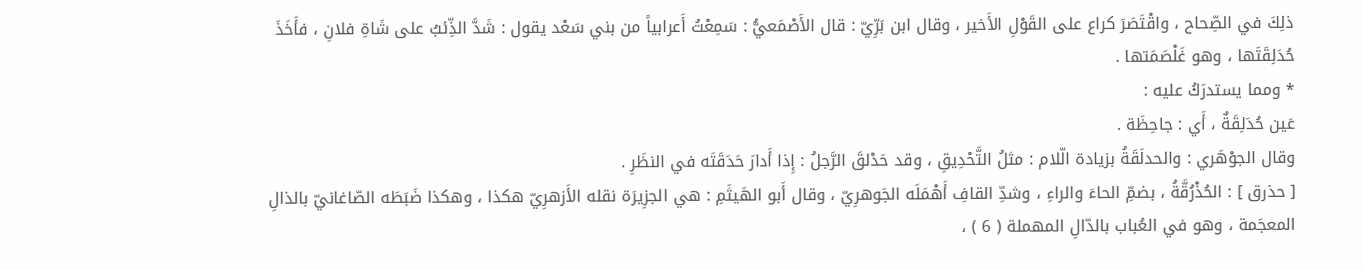ذلِكَ في الصِّحاح ، واقْتَصَرَ كراع على القَوْلِ الأَخير ، وقال ابن بَرِّيّ : قال الأَصْمَعيُّ : سَمِعْتُ أَعرابياً من بني سَعْد يقول : شَدَّ الذِّئبُ على شَاةِ فلانِ ، فأَخَذَ حُدَلِقَتَها ، وهو غَلْصَمَتها .
* ومما يستدرَكُ عليه :
عَين حُدَلِقَةٌ ، أَي : جاحِظَة .
وقال الجوْهَري : والحدلَقَةُ بزيادة الّلام : مثلُ التَّحْدِيقِ ، وقد حَدْلقَ الرَّجلُ : إِذا أَدارَ حَدَقَتَه في النظَرِ .
[ حذرق ] : الحُذْرُقَّةُ ، بضمِّ الحاءَ والراءِ ، وشدِّ القافِ أَهْمَلَه الجَوهرِيّ ، وقال أَبو الهَيثَمِ : هي الجزِيرَة نقله الأَزهرِيّ هكذا ، وهكذا ضَبَطَه الصّاغانيّ بالذالِ المعجَمة ، وهو في العُباب بالدّالِ المهملة ( 6 ) ،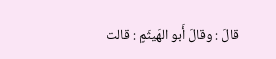قالَ : وقالَ أَبو الهَيثَمٍ : قالت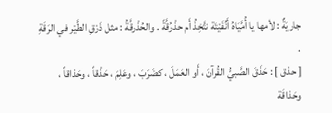جاريَةٌ : لأمها يا أُمَّيَاهُ أَنُفَيْتَة نتَّخِذُ أَم حذْرُقَّةً . والحُذْرقَّةُ : مثل ذَرْقِ الطَّيْر في الرَقَةِ .
[ حذق ] : حَذَقَ الصَّبيُّ القُرآنَ ، أَو العَمَلَ ، كضَرَبَ ، وعَلِمَ ، حَذْقاً ، وحَذاقاً ، وحَذاقَة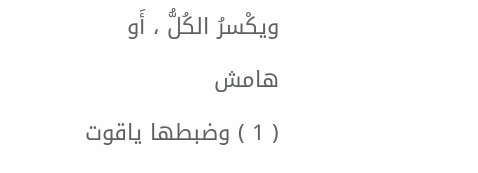ويكْسرُ الكُلُّ ، أَو
هامش
( 1 ) وضبطها ياقوت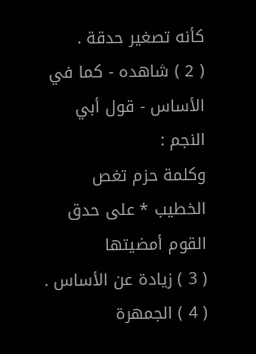كأنه تصغير حدقة .
( 2 ) شاهده - كما في الأساس - قول أبي النجم :
وكلمة حزم تغص الخطيب * على حدق القوم أمضيتها
( 3 ) زيادة عن الأساس .
( 4 ) الجمهرة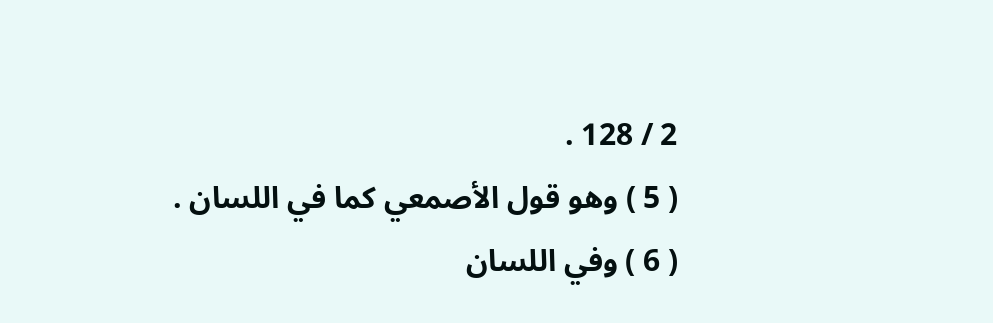2 / 128 .
( 5 ) وهو قول الأصمعي كما في اللسان .
( 6 ) وفي اللسان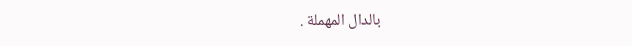بالدال المهملة .